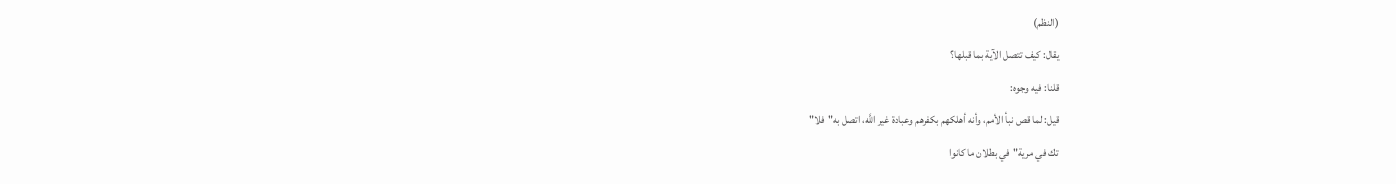(النظم)
يقال: كيف تتصل الآية بما قبلها؟
قلنا: فيه وجوه:
قيل: لما قص نبأ الأمم، وأنه أهلكهم بكفرهم وعبادة غير اللَّه، اتصل به"فلا"
تك في مرية"في بطلان ما كانوا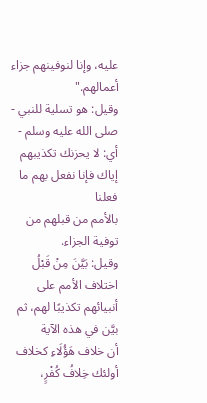عليه، وإنا لنوفينهم جزاء أعمالهم."
وقيل: هو تسلية للنبي - صلى الله عليه وسلم - أي: لا يحزنك تكذيبهم إياك فإنا نفعل بهم ما فعلنا
بالأمم من قبلهم من توفية الجزاء.
وقيل: بَيَّنَ مِنْ قَبْلُ اختلاف الأمم على أنبيائهم تكذيبًا لهم، ثم بيَّن في هذه الآية
أن خلاف هَؤُلَاءِ كخلاف أولئك خِلافُ كُفْرٍ،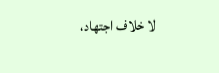لا خلاف اجتهاد،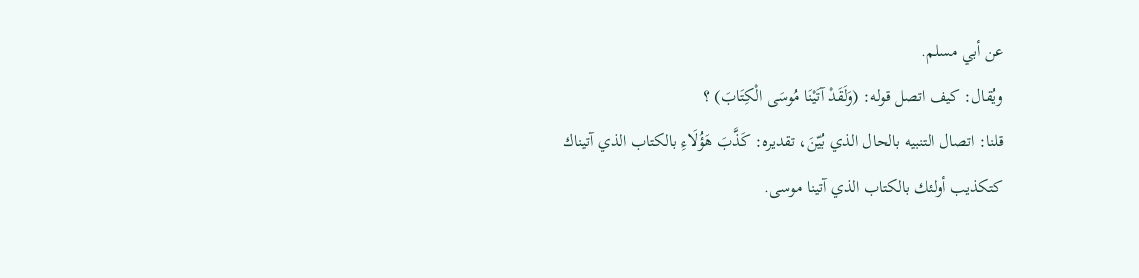عن أبي مسلم.
ويُقال: كيف اتصل قوله: (وَلَقَدْ آتَيْنَا مُوسَى الْكِتَابَ) ؟
قلنا: اتصال التنبيه بالحال الذي بُيّنَ، تقديره: كَذَّبَ هَؤُلَاءِ بالكتاب الذي آتيناك
كتكذيب أولئك بالكتاب الذي آتينا موسى.